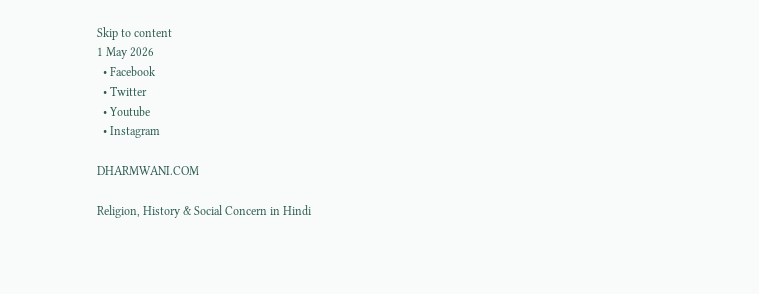Skip to content
1 May 2026
  • Facebook
  • Twitter
  • Youtube
  • Instagram

DHARMWANI.COM

Religion, History & Social Concern in Hindi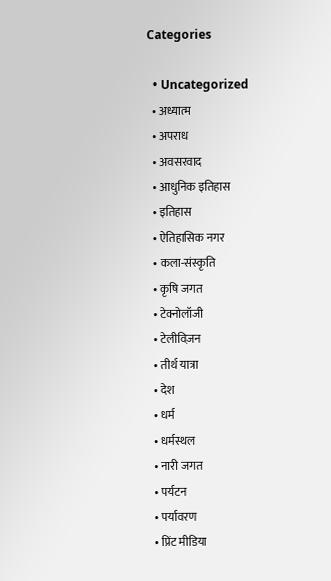Categories

  • Uncategorized
  • अध्यात्म
  • अपराध
  • अवसरवाद
  • आधुनिक इतिहास
  • इतिहास
  • ऐतिहासिक नगर
  • कला-संस्कृति
  • कृषि जगत
  • टेक्नोलॉजी
  • टेलीविज़न
  • तीर्थ यात्रा
  • देश
  • धर्म
  • धर्मस्थल
  • नारी जगत
  • पर्यटन
  • पर्यावरण
  • प्रिंट मीडिया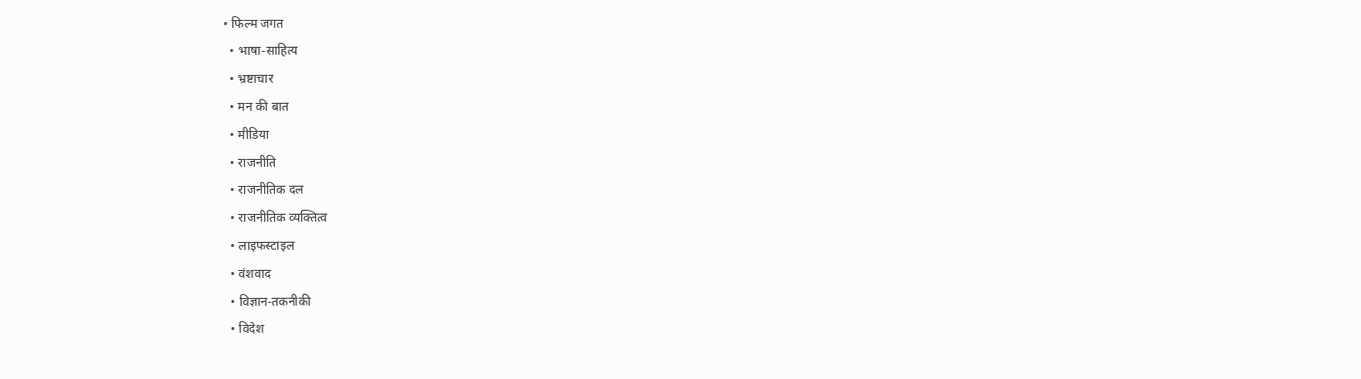• फिल्म जगत
  • भाषा-साहित्य
  • भ्रष्टाचार
  • मन की बात
  • मीडिया
  • राजनीति
  • राजनीतिक दल
  • राजनीतिक व्यक्तित्व
  • लाइफस्टाइल
  • वंशवाद
  • विज्ञान-तकनीकी
  • विदेश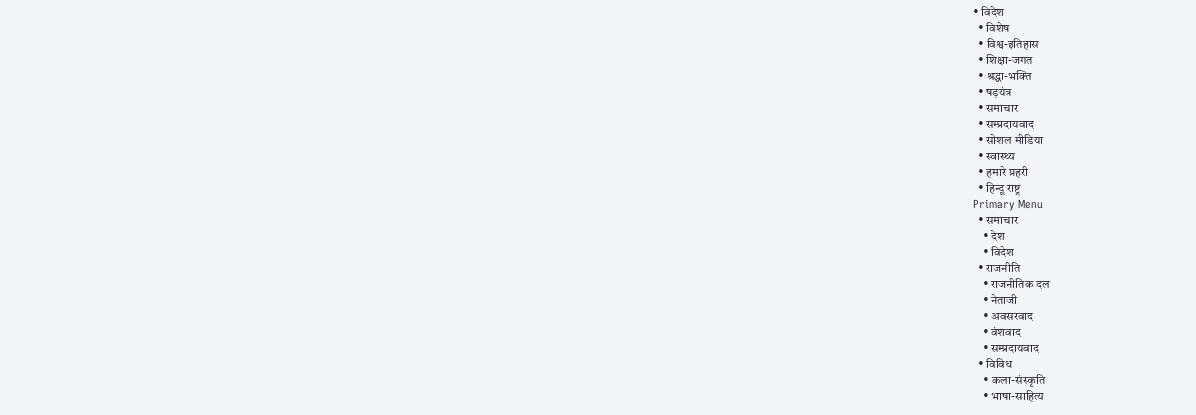• विदेश
  • विशेष
  • विश्व-इतिहास
  • शिक्षा-जगत
  • श्रद्धा-भक्ति
  • षड़यंत्र
  • समाचार
  • सम्प्रदायवाद
  • सोशल मीडिया
  • स्वास्थ्य
  • हमारे प्रहरी
  • हिन्दू राष्ट्र
Primary Menu
  • समाचार
    • देश
    • विदेश
  • राजनीति
    • राजनीतिक दल
    • नेताजी
    • अवसरवाद
    • वंशवाद
    • सम्प्रदायवाद
  • विविध
    • कला-संस्कृति
    • भाषा-साहित्य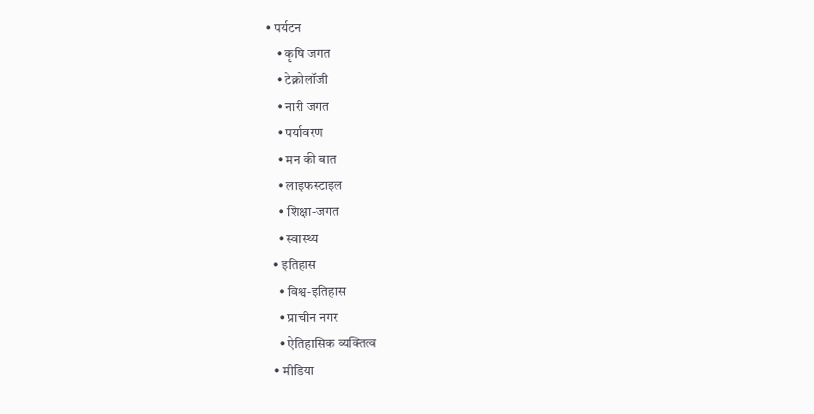• पर्यटन
    • कृषि जगत
    • टेक्नोलॉजी
    • नारी जगत
    • पर्यावरण
    • मन की बात
    • लाइफस्टाइल
    • शिक्षा-जगत
    • स्वास्थ्य
  • इतिहास
    • विश्व-इतिहास
    • प्राचीन नगर
    • ऐतिहासिक व्यक्तित्व
  • मीडिया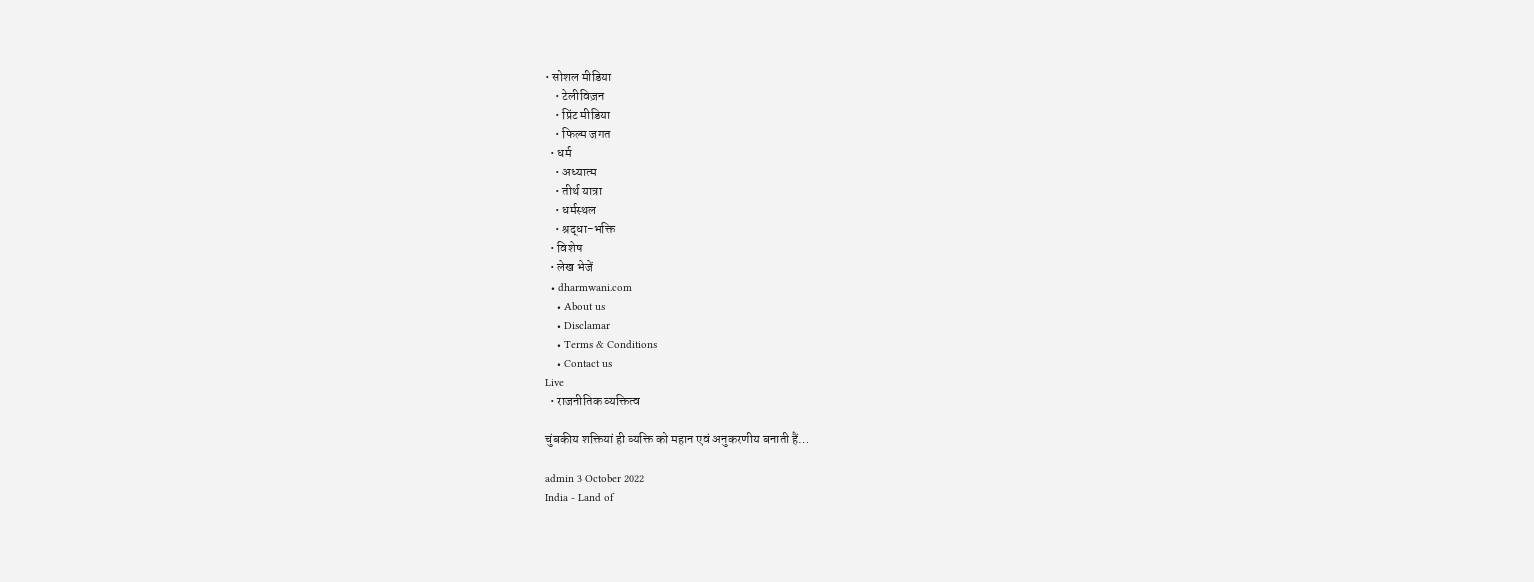• सोशल मीडिया
    • टेलीविज़न
    • प्रिंट मीडिया
    • फिल्म जगत
  • धर्म
    • अध्यात्म
    • तीर्थ यात्रा
    • धर्मस्थल
    • श्रद्धा-भक्ति
  • विशेष
  • लेख भेजें
  • dharmwani.com
    • About us
    • Disclamar
    • Terms & Conditions
    • Contact us
Live
  • राजनीतिक व्यक्तित्व

चुंबकीय शक्तियां ही व्यक्ति को महान एवं अनुकरणीय बनाती हैं…

admin 3 October 2022
India - Land of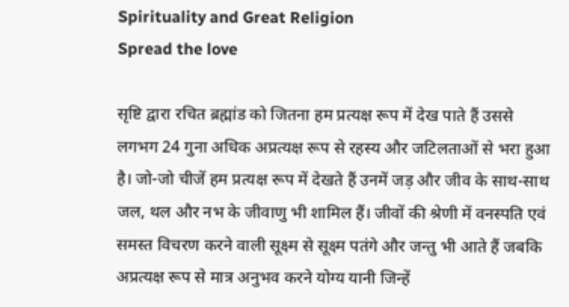Spirituality and Great Religion
Spread the love

सृष्टि द्वारा रचित ब्रह्मांड को जितना हम प्रत्यक्ष रूप में देख पाते हैं उससे लगभग 24 गुना अधिक अप्रत्यक्ष रूप से रहस्य और जटिलताओं से भरा हुआ है। जो-जो चीजें हम प्रत्यक्ष रूप में देखते हैं उनमें जड़ और जीव के साथ-साथ जल, थल और नभ के जीवाणु भी शामिल हैं। जीवों की श्रेणी में वनस्पति एवं समस्त विचरण करने वाली सूक्ष्म से सूक्ष्म पतंगे और जन्तु भी आते हैं जबकि अप्रत्यक्ष रूप से मात्र अनुभव करने योग्य यानी जिन्हें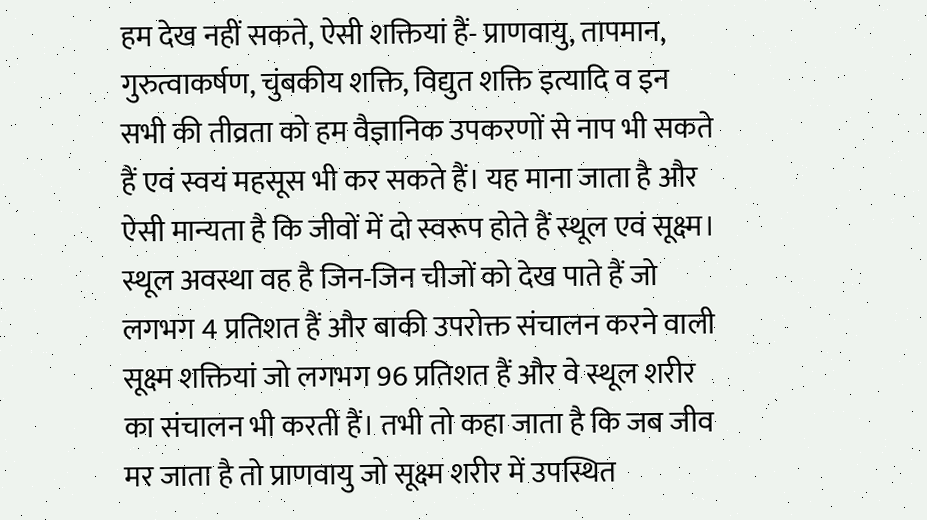हम देख नहीं सकते, ऐसी शक्तियां हैं- प्राणवायु, तापमान, गुरुत्वाकर्षण, चुंबकीय शक्ति, विद्युत शक्ति इत्यादि व इन सभी की तीव्रता को हम वैज्ञानिक उपकरणों से नाप भी सकते हैं एवं स्वयं महसूस भी कर सकते हैं। यह माना जाता है और ऐसी मान्यता है कि जीवों में दो स्वरूप होते हैं स्थूल एवं सूक्ष्म। स्थूल अवस्था वह है जिन-जिन चीजों को देख पाते हैं जो लगभग 4 प्रतिशत हैं और बाकी उपरोक्त संचालन करने वाली सूक्ष्म शक्तियां जो लगभग 96 प्रतिशत हैं और वे स्थूल शरीर का संचालन भी करती हैं। तभी तो कहा जाता है कि जब जीव मर जाता है तो प्राणवायु जो सूक्ष्म शरीर में उपस्थित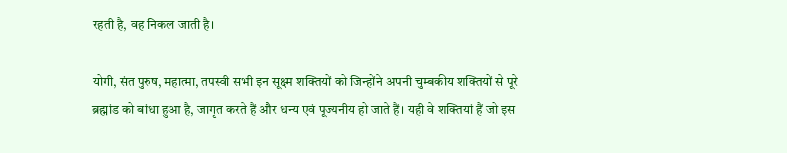रहती है, वह निकल जाती है।

योगी, संत पुरुष, महात्मा, तपस्वी सभी इन सूक्ष्म शक्तियों को जिन्होंने अपनी चुम्बकीय शक्तियों से पूरे ब्रह्मांड को बांधा हुआ है, जागृत करते हैं और धन्य एवं पूज्यनीय हो जाते हैं। यही वे शक्तियां हैं जो इस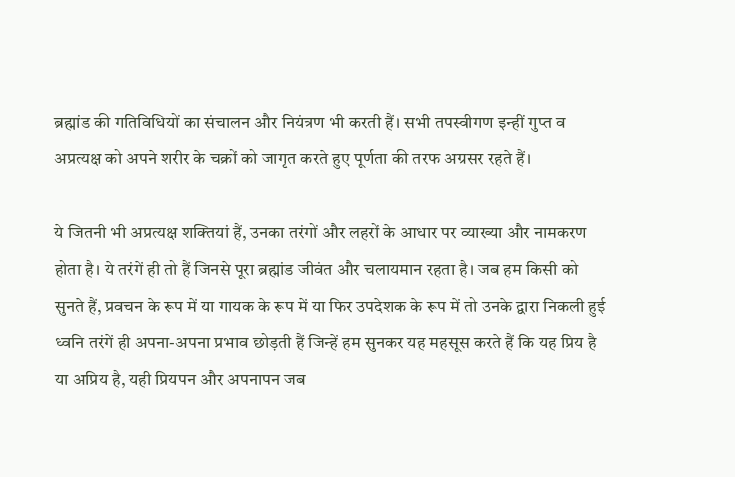ब्रह्मांड की गतिविधियों का संचालन और नियंत्रण भी करती हैं। सभी तपस्वीगण इन्हीं गुप्त व अप्रत्यक्ष को अपने शरीर के चक्रों को जागृत करते हुए पूर्णता की तरफ अग्रसर रहते हैं।

ये जितनी भी अप्रत्यक्ष शक्तियां हैं, उनका तरंगों और लहरों के आधार पर व्याख्या और नामकरण होता है। ये तरंगें ही तो हैं जिनसे पूरा ब्रह्मांड जीवंत और चलायमान रहता है। जब हम किसी को सुनते हैं, प्रवचन के रूप में या गायक के रूप में या फिर उपदेशक के रूप में तो उनके द्वारा निकली हुई ध्वनि तरंगें ही अपना-अपना प्रभाव छोड़ती हैं जिन्हें हम सुनकर यह महसूस करते हैं कि यह प्रिय है या अप्रिय है, यही प्रियपन और अपनापन जब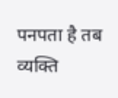पनपता है तब व्यक्ति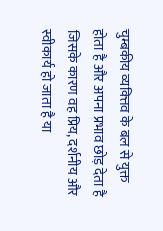चुम्बकीय व्यक्त्तिव के बल से युक्त होता है और अपना प्रभाव छोड़ देता है जिसके कारण वह प्रिय, दर्शनीय और स्वीकार्य हो जाता है या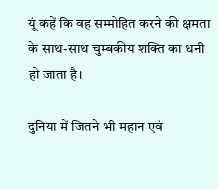यूं कहें कि वह सम्मोहित करने की क्षमता के साथ-साथ चुम्बकीय शक्ति का धनी हो जाता है।

दुनिया में जितने भी महान एवं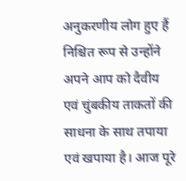अनुकरणीय लोग हुए हैं निश्चित रूप से उन्होंने अपने आप को दैवीय एवं चुंबकीय ताकतों की साधना के साथ तपाया एवं खपाया है। आज पूरे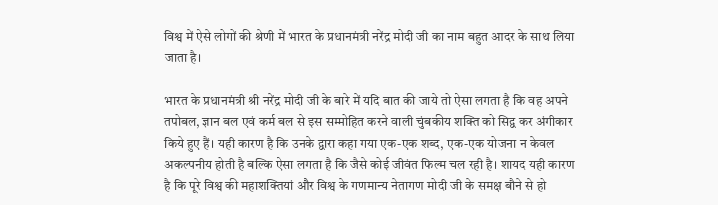विश्व में ऐसे लोगों की श्रेणी में भारत के प्रधानमंत्री नरेंद्र मोदी जी का नाम बहुत आदर के साथ लिया जाता है।

भारत के प्रधानमंत्री श्री नरेंद्र मोदी जी के बारे में यदि बात की जाये तो ऐसा लगता है कि वह अपने तपोबल, ज्ञान बल एवं कर्म बल से इस सम्मोहित करने वाली चुंबकीय शक्ति को सिद्व कर अंगीकार किये हुए हैं। यही कारण है कि उनके द्वारा कहा गया एक-एक शब्द, एक-एक योजना न केवल अकल्पनीय होती है बल्कि ऐसा लगता है कि जैसे कोई जीवंत फिल्म चल रही है। शायद यही कारण है कि पूरे विश्व की महाशक्तियां और विश्व के गणमान्य नेतागण मोदी जी के समक्ष बौने से हो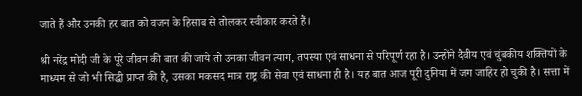जाते हैं और उनकी हर बात को वजन के हिसाब से तोलकर स्वीकार करते हैं।

श्री नरेंद्र मोदी जी के पूरे जीवन की बात की जाये तो उनका जीवन त्याग, तपस्या एवं साधना से परिपूर्ण रहा है। उन्होंने दैवीय एवं चुंबकीय शक्तियों के माध्यम से जो भी सिद्धी प्राप्त की है, उसका मकसद मात्र राष्ट्र की सेवा एवं साधना ही है। यह बात आज पूरी दुनिया में जग जाहिर हो चुकी है। सत्ता में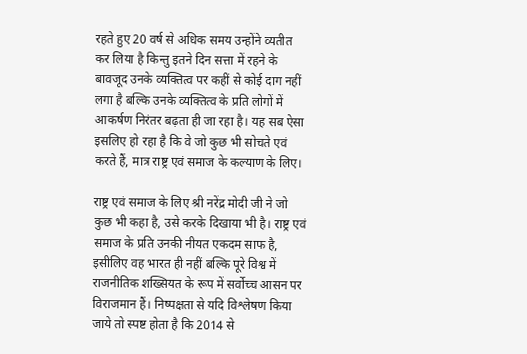रहते हुए 20 वर्ष से अधिक समय उन्होंने व्यतीत कर लिया है किन्तु इतने दिन सत्ता में रहने के बावजूद उनके व्यक्तित्व पर कहीं से कोई दाग नहीं लगा है बल्कि उनके व्यक्तित्व के प्रति लोगों में आकर्षण निरंतर बढ़ता ही जा रहा है। यह सब ऐसा इसलिए हो रहा है कि वे जो कुछ भी सोचते एवं करते हैं, मात्र राष्ट्र एवं समाज के कल्याण के लिए।

राष्ट्र एवं समाज के लिए श्री नरेंद्र मोदी जी ने जो कुछ भी कहा है, उसे करके दिखाया भी है। राष्ट्र एवं समाज के प्रति उनकी नीयत एकदम साफ है, इसीलिए वह भारत ही नहीं बल्कि पूरे विश्व में राजनीतिक शख्सियत के रूप में सर्वोच्च आसन पर विराजमान हैं। निष्पक्षता से यदि विश्लेषण किया जाये तो स्पष्ट होता है कि 2014 से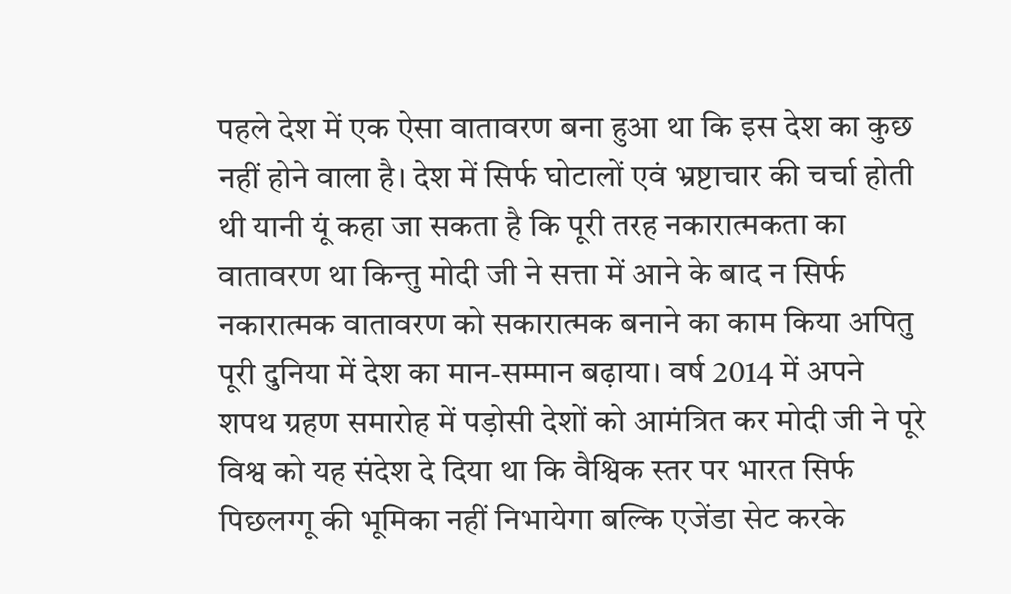पहले देश में एक ऐसा वातावरण बना हुआ था कि इस देश का कुछ नहीं होने वाला है। देश में सिर्फ घोटालों एवं भ्रष्टाचार की चर्चा होती थी यानी यूं कहा जा सकता है कि पूरी तरह नकारात्मकता का वातावरण था किन्तु मोदी जी ने सत्ता में आने के बाद न सिर्फ नकारात्मक वातावरण को सकारात्मक बनाने का काम किया अपितु पूरी दुनिया में देश का मान-सम्मान बढ़ाया। वर्ष 2014 में अपने शपथ ग्रहण समारोह में पड़ोसी देशों को आमंत्रित कर मोदी जी ने पूरे विश्व को यह संदेश दे दिया था कि वैश्विक स्तर पर भारत सिर्फ पिछलग्गू की भूमिका नहीं निभायेगा बल्कि एजेंडा सेट करके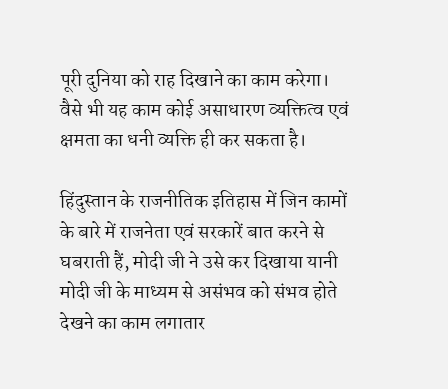पूरी दुनिया को राह दिखाने का काम करेगा। वैसे भी यह काम कोई असाधारण व्यक्तित्व एवं क्षमता का धनी व्यक्ति ही कर सकता है।

हिंदुस्तान के राजनीतिक इतिहास में जिन कामों के बारे में राजनेता एवं सरकारें बात करने से घबराती हैं, मोदी जी ने उसे कर दिखाया यानी मोदी जी के माध्यम से असंभव को संभव होते देखने का काम लगातार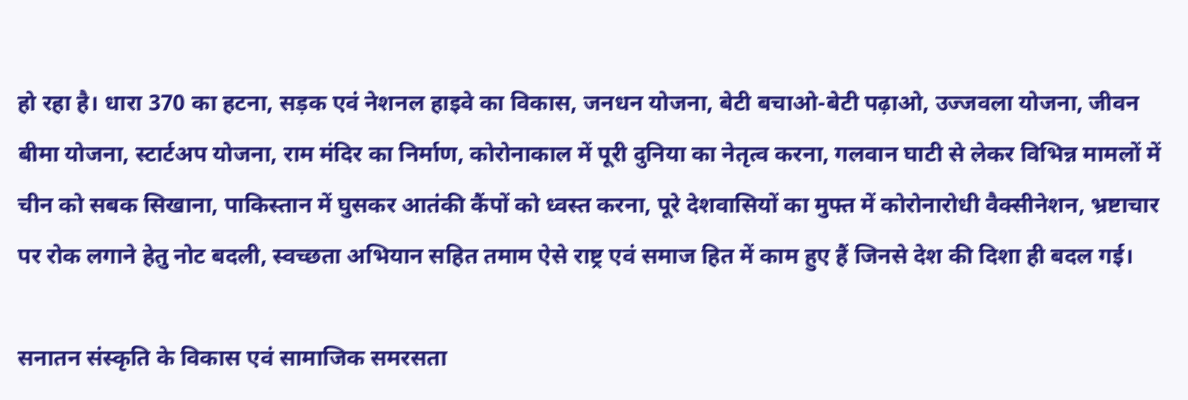हो रहा है। धारा 370 का हटना, सड़क एवं नेशनल हाइवे का विकास, जनधन योजना, बेटी बचाओ-बेटी पढ़ाओ, उज्जवला योजना, जीवन बीमा योजना, स्टार्टअप योजना, राम मंदिर का निर्माण, कोरोनाकाल में पूरी दुनिया का नेतृत्व करना, गलवान घाटी से लेकर विभिन्न मामलों में चीन को सबक सिखाना, पाकिस्तान में घुसकर आतंकी कैंपों को ध्वस्त करना, पूरे देशवासियों का मुफ्त में कोरोनारोधी वैक्सीनेशन, भ्रष्टाचार पर रोक लगाने हेतु नोट बदली, स्वच्छता अभियान सहित तमाम ऐसे राष्ट्र एवं समाज हित में काम हुए हैं जिनसे देश की दिशा ही बदल गई।

सनातन संस्कृति के विकास एवं सामाजिक समरसता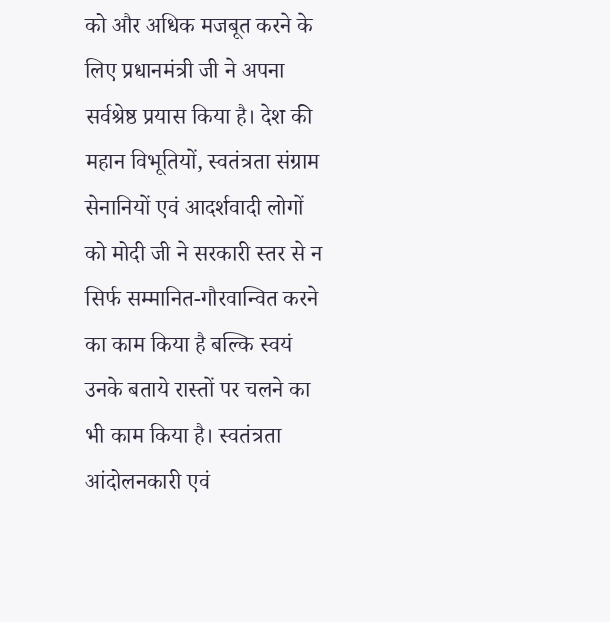को और अधिक मजबूत करने के लिए प्रधानमंत्री जी ने अपना सर्वश्रेष्ठ प्रयास किया है। देश की महान विभूतियों, स्वतंत्रता संग्राम सेनानियों एवं आदर्शवादी लोगों को मोदी जी ने सरकारी स्तर से न सिर्फ सम्मानित-गौरवान्वित करने का काम किया है बल्कि स्वयं उनके बताये रास्तों पर चलने का भी काम किया है। स्वतंत्रता आंदोलनकारी एवं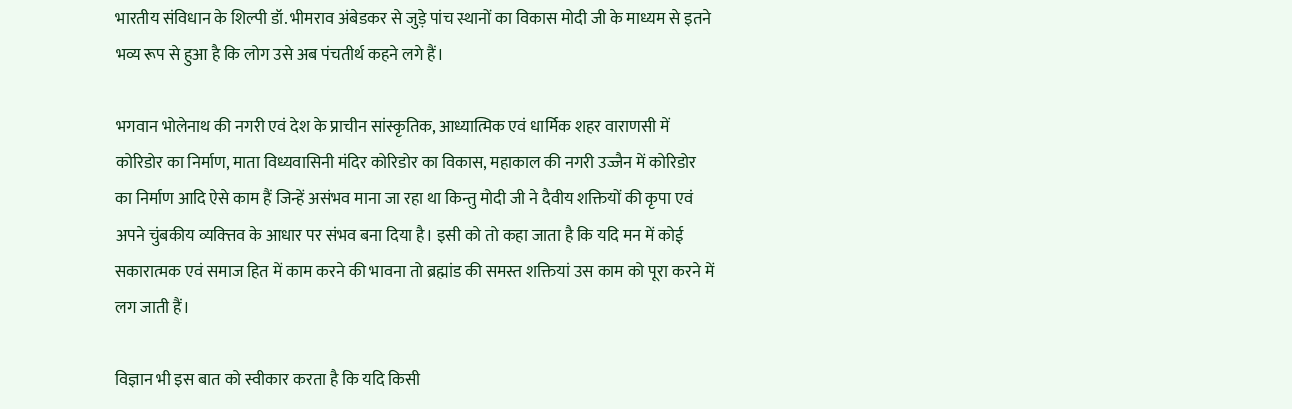भारतीय संविधान के शिल्पी डॉ. भीमराव अंबेडकर से जुड़े पांच स्थानों का विकास मोदी जी के माध्यम से इतने भव्य रूप से हुआ है कि लोग उसे अब पंचतीर्थ कहने लगे हैं।

भगवान भोलेनाथ की नगरी एवं देश के प्राचीन सांस्कृतिक, आध्यात्मिक एवं धार्मिक शहर वाराणसी में कोरिडोर का निर्माण, माता विध्यवासिनी मंदिर कोरिडोर का विकास, महाकाल की नगरी उज्जैन में कोरिडोर का निर्माण आदि ऐसे काम हैं जिन्हें असंभव माना जा रहा था किन्तु मोदी जी ने दैवीय शक्तियों की कृपा एवं अपने चुंबकीय व्यक्त्तिव के आधार पर संभव बना दिया है। इसी को तो कहा जाता है कि यदि मन में कोई सकारात्मक एवं समाज हित में काम करने की भावना तो ब्रह्मांड की समस्त शक्तियां उस काम को पूरा करने में लग जाती हैं।

विज्ञान भी इस बात को स्वीकार करता है कि यदि किसी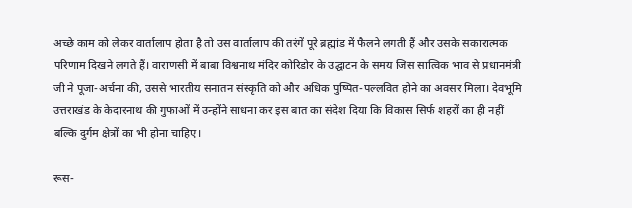अच्छे काम को लेकर वार्तालाप होता है तो उस वार्तालाप की तरंगें पूरे ब्रह्मांड में फैलने लगती हैं और उसके सकारात्मक परिणाम दिखने लगते हैं। वाराणसी में बाबा विश्वनाथ मंदिर कोरिडोर के उद्घाटन के समय जिस सात्विक भाव से प्रधानमंत्री जी ने पूजा-अर्चना की, उससे भारतीय सनातन संस्कृति को और अधिक पुष्पित-पल्लवित होने का अवसर मिला। देवभूमि उत्तराखंड के केदारनाथ की गुफाओं में उन्होंने साधना कर इस बात का संदेश दिया कि विकास सिर्फ शहरों का ही नहीं बल्कि दुर्गम क्षेत्रों का भी होना चाहिए।

रूस-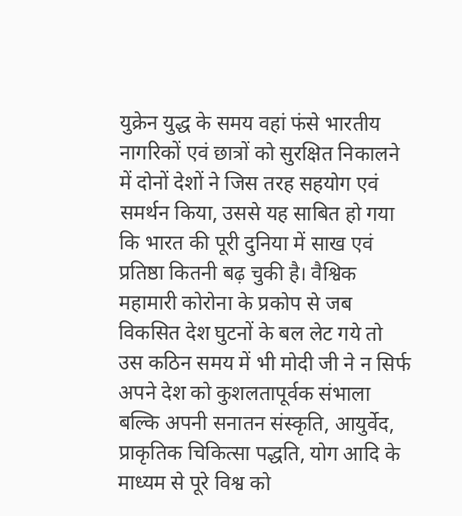युक्रेन युद्ध के समय वहां फंसे भारतीय नागरिकों एवं छात्रों को सुरक्षित निकालने में दोनों देशों ने जिस तरह सहयोग एवं समर्थन किया, उससे यह साबित हो गया कि भारत की पूरी दुनिया में साख एवं प्रतिष्ठा कितनी बढ़ चुकी है। वैश्विक महामारी कोरोना के प्रकोप से जब विकसित देश घुटनों के बल लेट गये तो उस कठिन समय में भी मोदी जी ने न सिर्फ अपने देश को कुशलतापूर्वक संभाला बल्कि अपनी सनातन संस्कृति, आयुर्वेद, प्राकृतिक चिकित्सा पद्धति, योग आदि के माध्यम से पूरे विश्व को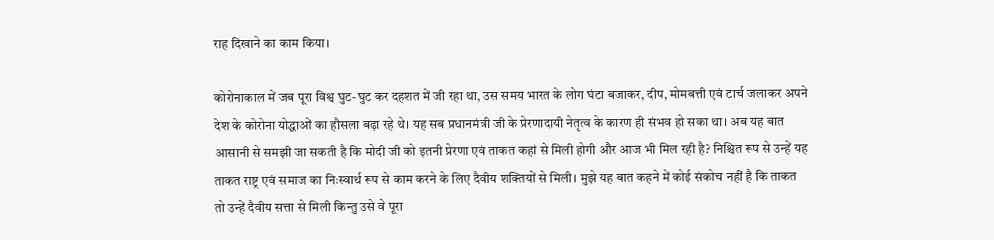राह दिखाने का काम किया।

कोरोनाकाल में जब पूरा विश्व घुट-घुट कर दहशत में जी रहा था, उस समय भारत के लोग घंटा बजाकर, दीप, मोमबत्ती एवं टार्च जलाकर अपने देश के कोरोना योद्धाओं का हौसला बढ़ा रहे थे। यह सब प्रधानमंत्री जी के प्रेरणादायी नेतृत्व के कारण ही संभव हो सका था। अब यह बात आसानी से समझी जा सकती है कि मोदी जी को इतनी प्रेरणा एवं ताकत कहां से मिली होगी और आज भी मिल रही है? निश्चित रूप से उन्हें यह ताकत राष्ट्र एवं समाज का निःस्वार्थ रूप से काम करने के लिए दैवीय शक्तियों से मिली। मुझे यह बात कहने में कोई संकोच नहीं है कि ताकत तो उन्हें दैवीय सत्ता से मिली किन्तु उसे वे पूरा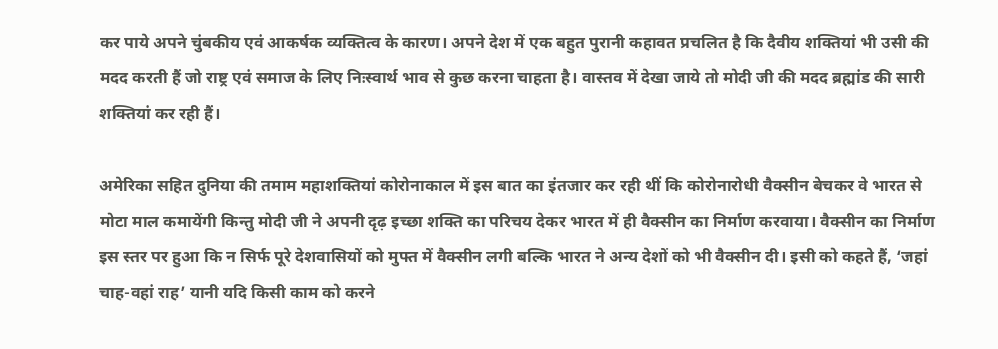कर पाये अपने चुंबकीय एवं आकर्षक व्यक्तित्व के कारण। अपने देश में एक बहुत पुरानी कहावत प्रचलित है कि दैवीय शक्तियां भी उसी की मदद करती हैं जो राष्ट्र एवं समाज के लिए निःस्वार्थ भाव से कुछ करना चाहता है। वास्तव में देखा जाये तो मोदी जी की मदद ब्रह्मांड की सारी शक्तियां कर रही हैं।

अमेरिका सहित दुनिया की तमाम महाशक्तियां कोरोनाकाल में इस बात का इंतजार कर रही थीं कि कोरोनारोधी वैक्सीन बेचकर वे भारत से मोटा माल कमायेंगी किन्तु मोदी जी ने अपनी दृढ़ इच्छा शक्ति का परिचय देकर भारत में ही वैक्सीन का निर्माण करवाया। वैक्सीन का निर्माण इस स्तर पर हुआ कि न सिर्फ पूरे देशवासियों को मुफ्त में वैक्सीन लगी बल्कि भारत ने अन्य देशों को भी वैक्सीन दी। इसी को कहते हैं, ‘जहां चाह-वहां राह’ यानी यदि किसी काम को करने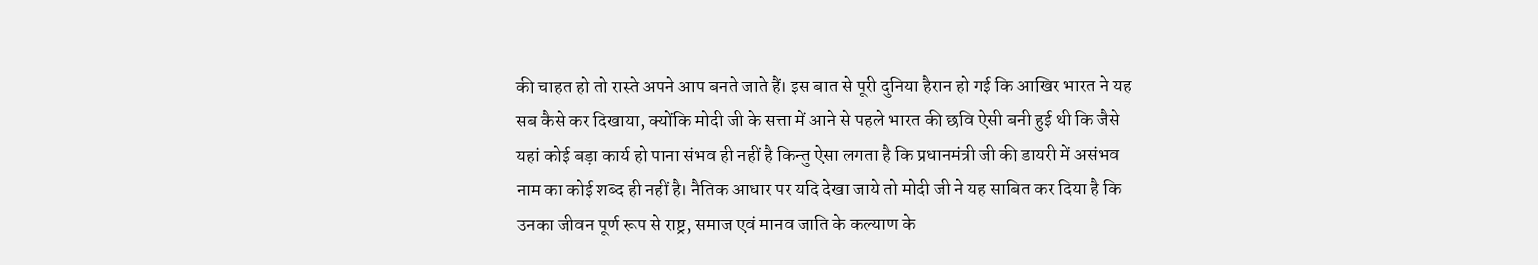की चाहत हो तो रास्ते अपने आप बनते जाते हैं। इस बात से पूरी दुनिया हैरान हो गई कि आखिर भारत ने यह सब कैसे कर दिखाया, क्योंकि मोदी जी के सत्ता में आने से पहले भारत की छवि ऐसी बनी हुई थी कि जैसे यहां कोई बड़ा कार्य हो पाना संभव ही नहीं है किन्तु ऐसा लगता है कि प्रधानमंत्री जी की डायरी में असंभव नाम का कोई शब्द ही नहीं है। नैतिक आधार पर यदि देखा जाये तो मोदी जी ने यह साबित कर दिया है कि उनका जीवन पूर्ण रूप से राष्ट्र, समाज एवं मानव जाति के कल्याण के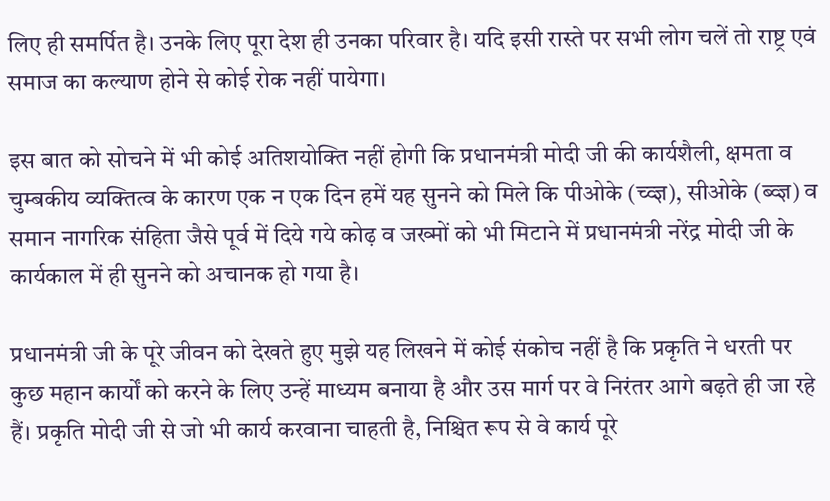लिए ही समर्पित है। उनके लिए पूरा देश ही उनका परिवार है। यदि इसी रास्ते पर सभी लोग चलें तो राष्ट्र एवं समाज का कल्याण होने से कोई रोक नहीं पायेगा।

इस बात को सोचने में भी कोई अतिशयोक्ति नहीं होगी कि प्रधानमंत्री मोदी जी की कार्यशैली, क्षमता व चुम्बकीय व्यक्तित्व के कारण एक न एक दिन हमें यह सुनने को मिले कि पीओके (च्व्ज्ञ), सीओके (ब्व्ज्ञ) व समान नागरिक संहिता जैसे पूर्व में दिये गये कोढ़ व जख्मों को भी मिटाने में प्रधानमंत्री नरेंद्र मोदी जी के कार्यकाल में ही सुनने को अचानक हो गया है।

प्रधानमंत्री जी के पूरे जीवन को देखते हुए मुझे यह लिखने में कोई संकोच नहीं है कि प्रकृति ने धरती पर कुछ महान कार्यों को करने के लिए उन्हें माध्यम बनाया है और उस मार्ग पर वे निरंतर आगे बढ़ते ही जा रहे हैं। प्रकृति मोदी जी से जो भी कार्य करवाना चाहती है, निश्चित रूप से वे कार्य पूरे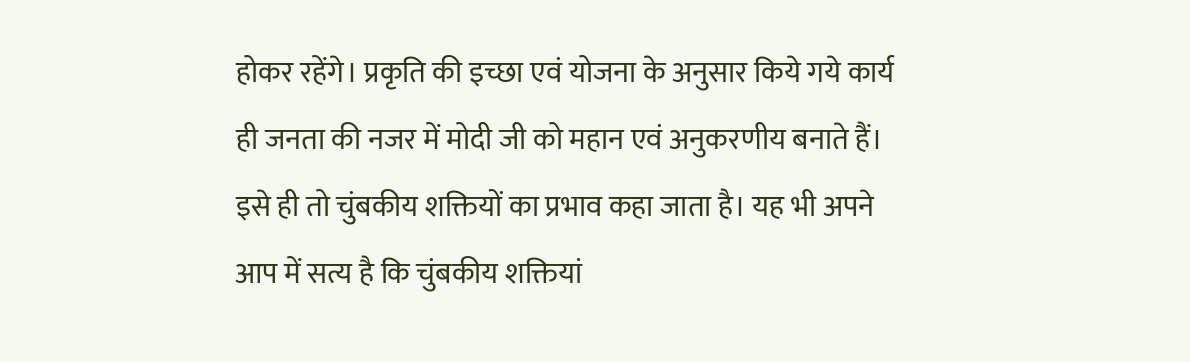होकर रहेंगे। प्रकृति की इच्छा एवं योजना के अनुसार किये गये कार्य ही जनता की नजर में मोदी जी को महान एवं अनुकरणीय बनाते हैं। इसे ही तो चुंबकीय शक्तियों का प्रभाव कहा जाता है। यह भी अपने आप में सत्य है कि चुंबकीय शक्तियां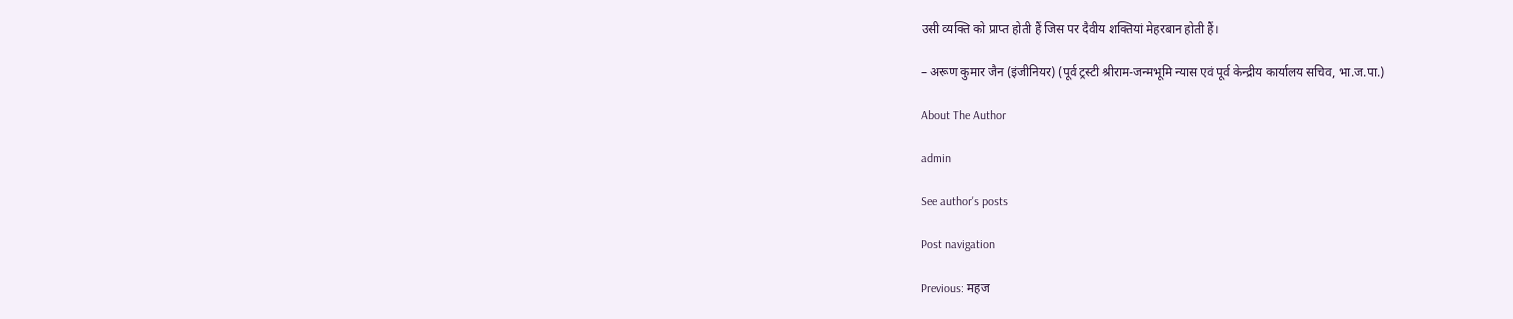उसी व्यक्ति को प्राप्त होती हैं जिस पर दैवीय शक्तियां मेहरबान होती हैं।

– अरूण कुमार जैन (इंजीनियर) (पूर्व ट्रस्टी श्रीराम-जन्मभूमि न्यास एवं पूर्व केन्द्रीय कार्यालय सचिव, भा.ज.पा.)

About The Author

admin

See author's posts

Post navigation

Previous: महज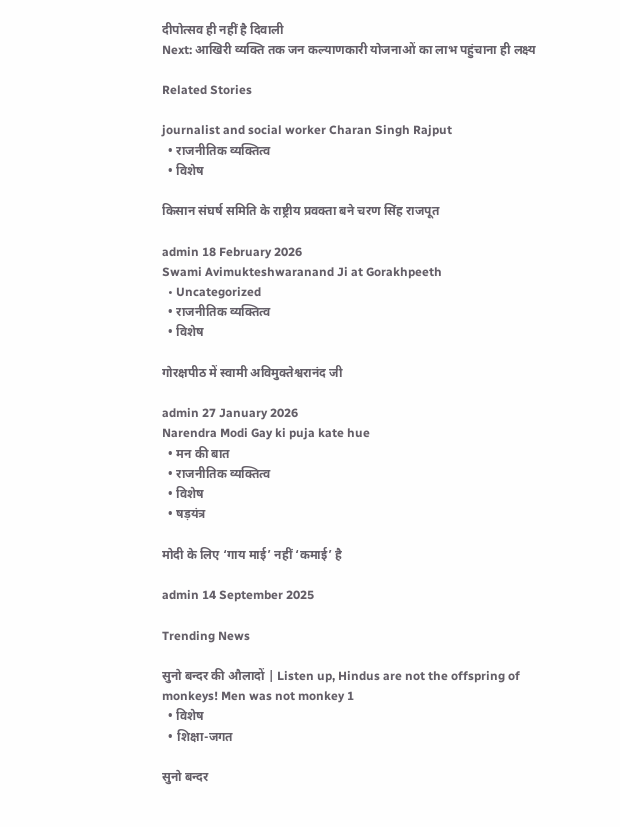दीपोत्सव ही नहीं है दिवाली
Next: आखिरी व्यक्ति तक जन कल्याणकारी योजनाओं का लाभ पहुंचाना ही लक्ष्य

Related Stories

journalist and social worker Charan Singh Rajput
  • राजनीतिक व्यक्तित्व
  • विशेष

किसान संघर्ष समिति के राष्ट्रीय प्रवक्ता बने चरण सिंह राजपूत

admin 18 February 2026
Swami Avimukteshwaranand Ji at Gorakhpeeth
  • Uncategorized
  • राजनीतिक व्यक्तित्व
  • विशेष

गोरक्षपीठ में स्वामी अविमुक्तेश्वरानंद जी

admin 27 January 2026
Narendra Modi Gay ki puja kate hue
  • मन की बात
  • राजनीतिक व्यक्तित्व
  • विशेष
  • षड़यंत्र

मोदी के लिए ‘गाय माई’ नहीं ‘कमाई’ है

admin 14 September 2025

Trending News

सुनो बन्दर की औलादों | Listen up, Hindus are not the offspring of monkeys! Men was not monkey 1
  • विशेष
  • शिक्षा-जगत

सुनो बन्दर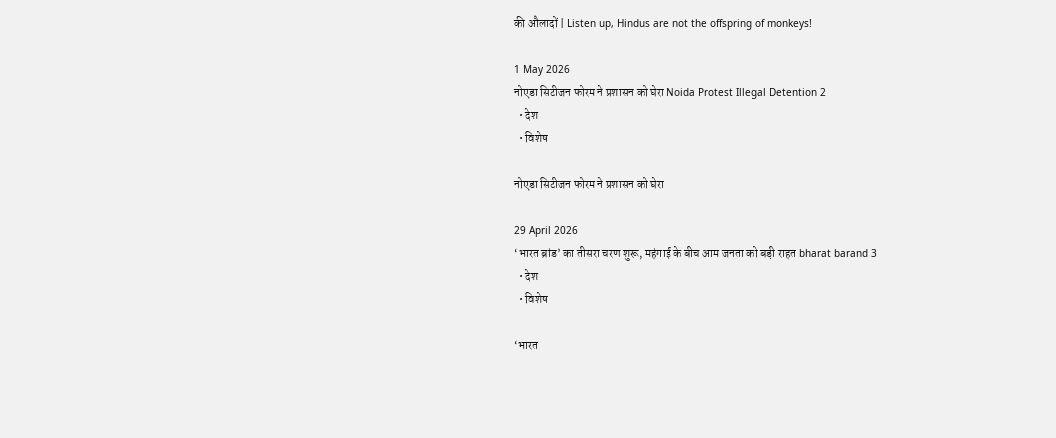की औलादों | Listen up, Hindus are not the offspring of monkeys!

1 May 2026
नोएडा सिटीजन फोरम ने प्रशासन को घेरा Noida Protest Illegal Detention 2
  • देश
  • विशेष

नोएडा सिटीजन फोरम ने प्रशासन को घेरा

29 April 2026
‘भारत ब्रांड’ का तीसरा चरण शुरू, महंगाई के बीच आम जनता को बड़ी राहत bharat barand 3
  • देश
  • विशेष

‘भारत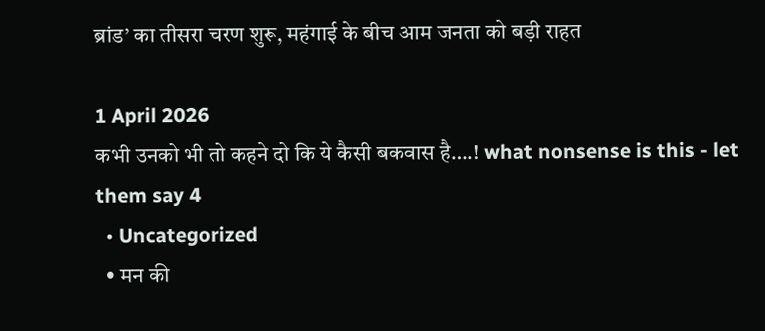ब्रांड’ का तीसरा चरण शुरू, महंगाई के बीच आम जनता को बड़ी राहत

1 April 2026
कभी उनको भी तो कहने दो कि ये कैसी बकवास है….! what nonsense is this - let them say 4
  • Uncategorized
  • मन की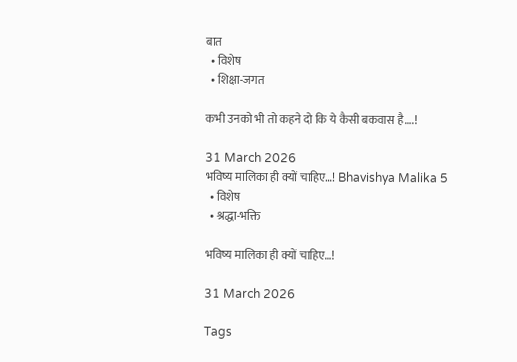बात
  • विशेष
  • शिक्षा-जगत

कभी उनको भी तो कहने दो कि ये कैसी बकवास है….!

31 March 2026
भविष्य मालिका ही क्यों चाहिए…! Bhavishya Malika 5
  • विशेष
  • श्रद्धा-भक्ति

भविष्य मालिका ही क्यों चाहिए…!

31 March 2026

Tags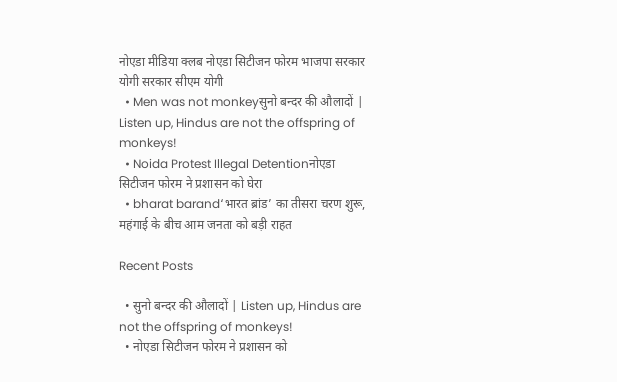नोएडा मीडिया क्लब नोएडा सिटीजन फोरम भाजपा सरकार योगी सरकार सीएम योगी
  • Men was not monkeyसुनो बन्दर की औलादों | Listen up, Hindus are not the offspring of monkeys!
  • Noida Protest Illegal Detentionनोएडा सिटीजन फोरम ने प्रशासन को घेरा
  • bharat barand‘भारत ब्रांड’ का तीसरा चरण शुरू, महंगाई के बीच आम जनता को बड़ी राहत

Recent Posts

  • सुनो बन्दर की औलादों | Listen up, Hindus are not the offspring of monkeys!
  • नोएडा सिटीजन फोरम ने प्रशासन को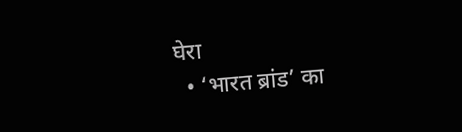घेरा
  • ‘भारत ब्रांड’ का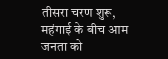तीसरा चरण शुरू, महंगाई के बीच आम जनता को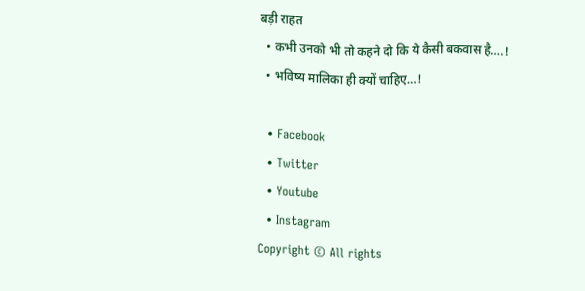बड़ी राहत
  • कभी उनको भी तो कहने दो कि ये कैसी बकवास है….!
  • भविष्य मालिका ही क्यों चाहिए…!

  • Facebook
  • Twitter
  • Youtube
  • Instagram
Copyright © All rights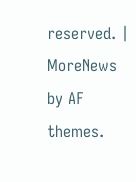reserved. | MoreNews by AF themes.